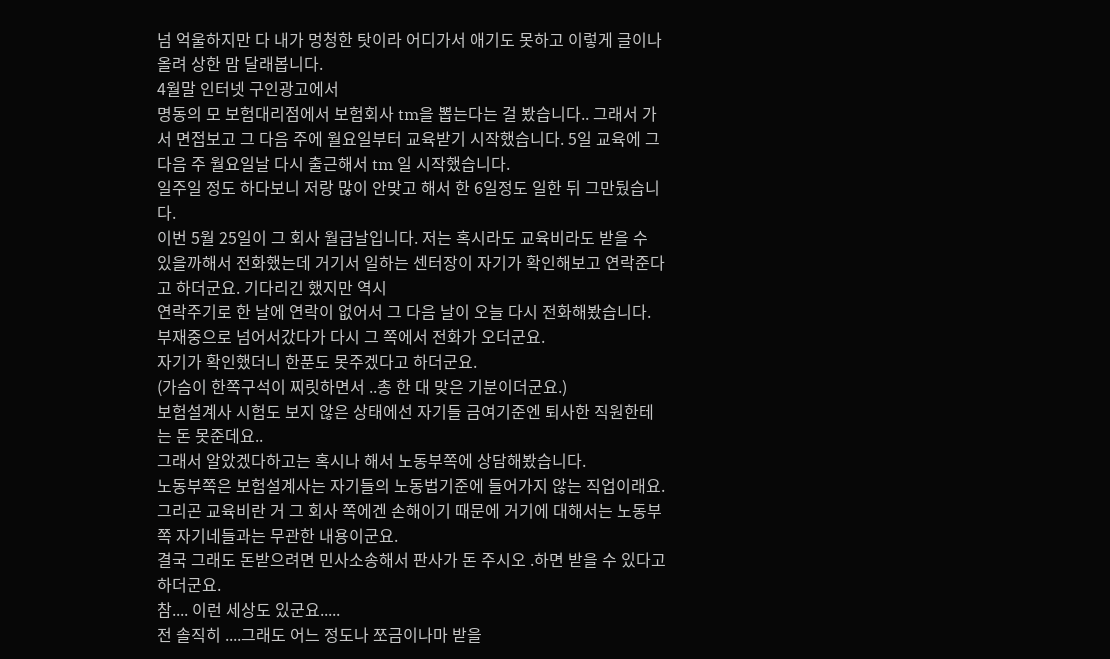넘 억울하지만 다 내가 멍청한 탓이라 어디가서 애기도 못하고 이렇게 글이나 올려 상한 맘 달래봅니다.
4월말 인터넷 구인광고에서
명동의 모 보험대리점에서 보험회사 tm을 뽑는다는 걸 봤습니다.. 그래서 가서 면접보고 그 다음 주에 월요일부터 교육받기 시작했습니다. 5일 교육에 그 다음 주 월요일날 다시 출근해서 tm 일 시작했습니다.
일주일 정도 하다보니 저랑 많이 안맞고 해서 한 6일정도 일한 뒤 그만뒀습니다.
이번 5월 25일이 그 회사 월급날입니다. 저는 혹시라도 교육비라도 받을 수 있을까해서 전화했는데 거기서 일하는 센터장이 자기가 확인해보고 연락준다고 하더군요. 기다리긴 했지만 역시
연락주기로 한 날에 연락이 없어서 그 다음 날이 오늘 다시 전화해봤습니다. 부재중으로 넘어서갔다가 다시 그 쪽에서 전화가 오더군요.
자기가 확인했더니 한푼도 못주겠다고 하더군요.
(가슴이 한쪽구석이 찌릿하면서 ..총 한 대 맞은 기분이더군요.)
보험설계사 시험도 보지 않은 상태에선 자기들 금여기준엔 퇴사한 직원한테는 돈 못준데요..
그래서 알았겠다하고는 혹시나 해서 노동부쪽에 상담해봤습니다.
노동부쪽은 보험설계사는 자기들의 노동법기준에 들어가지 않는 직업이래요.그리곤 교육비란 거 그 회사 쪽에겐 손해이기 때문에 거기에 대해서는 노동부쪽 자기네들과는 무관한 내용이군요.
결국 그래도 돈받으려면 민사소송해서 판사가 돈 주시오 .하면 받을 수 있다고 하더군요.
참.... 이런 세상도 있군요.....
전 솔직히 ....그래도 어느 정도나 쪼금이나마 받을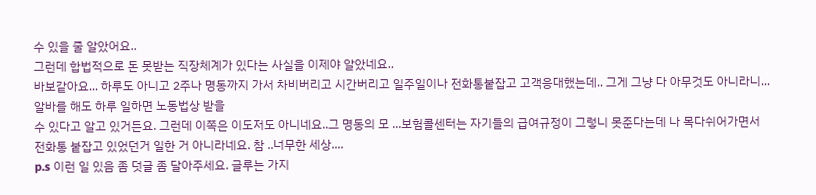수 있을 줄 알았어요..
그런데 합법적으로 돈 못받는 직장체계가 있다는 사실을 이제야 알았네요..
바보같아요... 하루도 아니고 2주나 명동까지 가서 차비버리고 시간버리고 일주일이나 전화통붙잡고 고객응대했는데.. 그게 그냥 다 아무것도 아니라니...알바를 해도 하루 일하면 노동법상 받을
수 있다고 알고 있거든요. 그런데 이쪽은 이도저도 아니네요..그 명동의 모 ...보험콜센터는 자기들의 급여규정이 그렇니 못준다는데 나 목다쉬어가면서 전화통 붙잡고 있었던거 일한 거 아니라네요. 참 ..너무한 세상....
p.s 이런 일 있음 좀 덧글 좀 달아주세요. 글루는 가지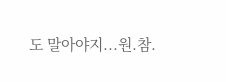도 말아야지...원.참.